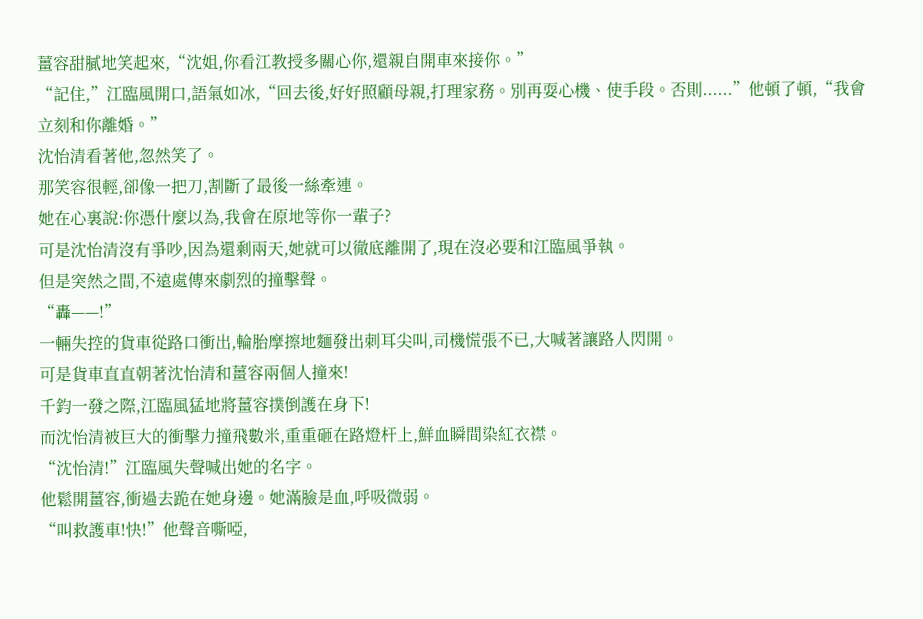薑容甜膩地笑起來,“沈姐,你看江教授多關心你,還親自開車來接你。”
“記住,”江臨風開口,語氣如冰,“回去後,好好照顧母親,打理家務。別再耍心機、使手段。否則......”他頓了頓,“我會立刻和你離婚。”
沈怡清看著他,忽然笑了。
那笑容很輕,卻像一把刀,割斷了最後一絲牽連。
她在心裏說:你憑什麼以為,我會在原地等你一輩子?
可是沈怡清沒有爭吵,因為還剩兩天,她就可以徹底離開了,現在沒必要和江臨風爭執。
但是突然之間,不遠處傳來劇烈的撞擊聲。
“轟——!”
一輛失控的貨車從路口衝出,輪胎摩擦地麵發出刺耳尖叫,司機慌張不已,大喊著讓路人閃開。
可是貨車直直朝著沈怡清和薑容兩個人撞來!
千鈞一發之際,江臨風猛地將薑容撲倒護在身下!
而沈怡清被巨大的衝擊力撞飛數米,重重砸在路燈杆上,鮮血瞬間染紅衣襟。
“沈怡清!”江臨風失聲喊出她的名字。
他鬆開薑容,衝過去跪在她身邊。她滿臉是血,呼吸微弱。
“叫救護車!快!”他聲音嘶啞,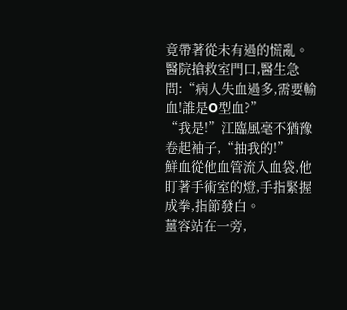竟帶著從未有過的慌亂。
醫院搶救室門口,醫生急問:“病人失血過多,需要輸血!誰是O型血?”
“我是!”江臨風毫不猶豫卷起袖子,“抽我的!”
鮮血從他血管流入血袋,他盯著手術室的燈,手指緊握成拳,指節發白。
薑容站在一旁,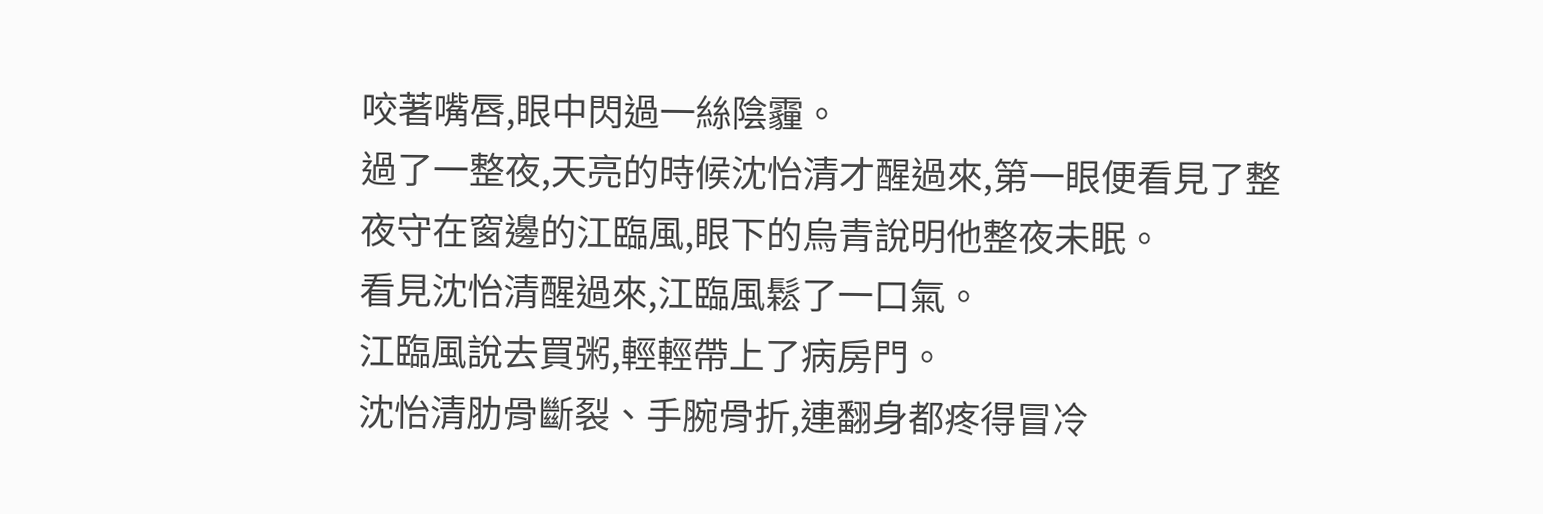咬著嘴唇,眼中閃過一絲陰霾。
過了一整夜,天亮的時候沈怡清才醒過來,第一眼便看見了整夜守在窗邊的江臨風,眼下的烏青說明他整夜未眠。
看見沈怡清醒過來,江臨風鬆了一口氣。
江臨風說去買粥,輕輕帶上了病房門。
沈怡清肋骨斷裂、手腕骨折,連翻身都疼得冒冷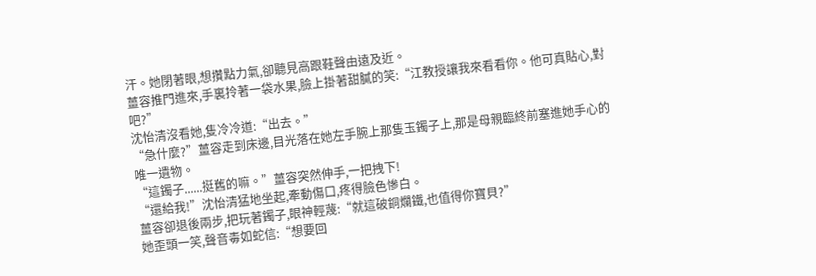汗。她閉著眼,想攢點力氣,卻聽見高跟鞋聲由遠及近。
薑容推門進來,手裏拎著一袋水果,臉上掛著甜膩的笑:“江教授讓我來看看你。他可真貼心,對吧?”
沈怡清沒看她,隻冷冷道:“出去。”
“急什麼?”薑容走到床邊,目光落在她左手腕上那隻玉鐲子上,那是母親臨終前塞進她手心的唯一遺物。
“這鐲子......挺舊的嘛。”薑容突然伸手,一把拽下!
“還給我!”沈怡清猛地坐起,牽動傷口,疼得臉色慘白。
薑容卻退後兩步,把玩著鐲子,眼神輕蔑:“就這破銅爛鐵,也值得你寶貝?”
她歪頭一笑,聲音毒如蛇信:“想要回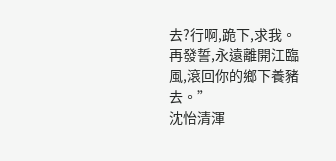去?行啊,跪下,求我。再發誓,永遠離開江臨風,滾回你的鄉下養豬去。”
沈怡清渾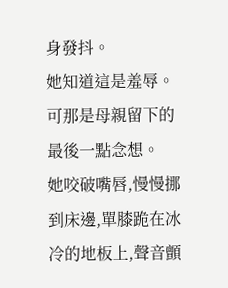身發抖。
她知道這是羞辱。
可那是母親留下的最後一點念想。
她咬破嘴唇,慢慢挪到床邊,單膝跪在冰冷的地板上,聲音顫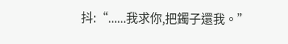抖:“......我求你,把鐲子還我。”